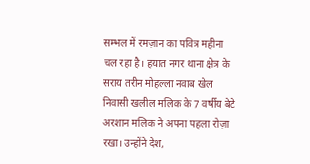सम्भल में रमज़ान का पवित्र महीना चल रहा है। हयात नगर थाना क्षेत्र के सराय तरीन मोहल्ला नवाब खेल निवासी खलील मलिक के 7 वर्षीय बेटे अरशान मलिक ने अपना पहला रोज़ा रखा। उन्होंने देश,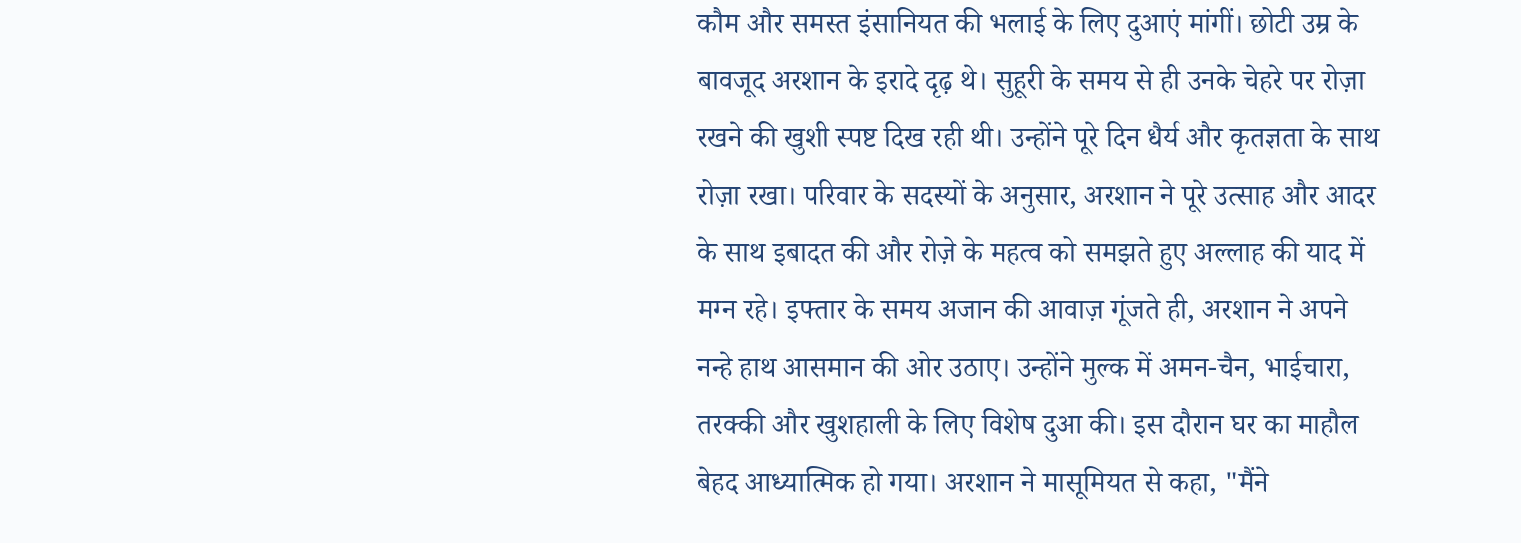कौम और समस्त इंसानियत की भलाई के लिए दुआएं मांगीं। छोटी उम्र के बावजूद अरशान के इरादे दृढ़ थे। सुहूरी के समय से ही उनके चेहरे पर रोज़ा रखने की खुशी स्पष्ट दिख रही थी। उन्होंने पूरे दिन धैर्य और कृतज्ञता के साथ रोज़ा रखा। परिवार के सदस्यों के अनुसार, अरशान ने पूरे उत्साह और आदर के साथ इबादत की और रोज़े के महत्व को समझते हुए अल्लाह की याद में मग्न रहे। इफ्तार के समय अजान की आवाज़ गूंजते ही, अरशान ने अपने नन्हे हाथ आसमान की ओर उठाए। उन्होंने मुल्क में अमन-चैन, भाईचारा, तरक्की और खुशहाली के लिए विशेष दुआ की। इस दौरान घर का माहौल बेहद आध्यात्मिक हो गया। अरशान ने मासूमियत से कहा, "मैंने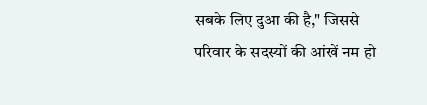सबके लिए दुआ की है," जिससे परिवार के सदस्यों की आंखें नम हो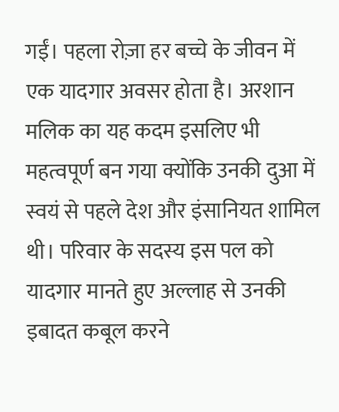गईं। पहला रोज़ा हर बच्चे के जीवन में एक यादगार अवसर होता है। अरशान मलिक का यह कदम इसलिए भी महत्वपूर्ण बन गया क्योंकि उनकी दुआ में स्वयं से पहले देश और इंसानियत शामिल थी। परिवार के सदस्य इस पल को यादगार मानते हुए अल्लाह से उनकी इबादत कबूल करने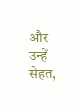और उन्हें सेहत,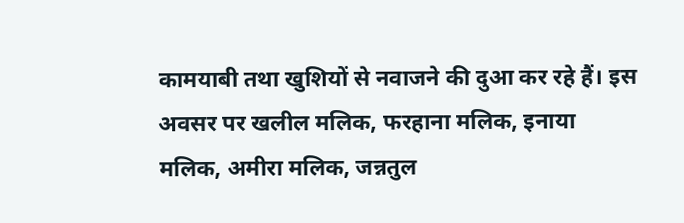कामयाबी तथा खुशियों से नवाजने की दुआ कर रहे हैं। इस अवसर पर खलील मलिक, फरहाना मलिक, इनाया मलिक, अमीरा मलिक, जन्नतुल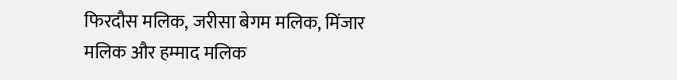फिरदौस मलिक, जरीसा बेगम मलिक, मिंजार मलिक और हम्माद मलिक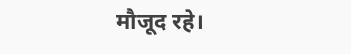मौजूद रहे।